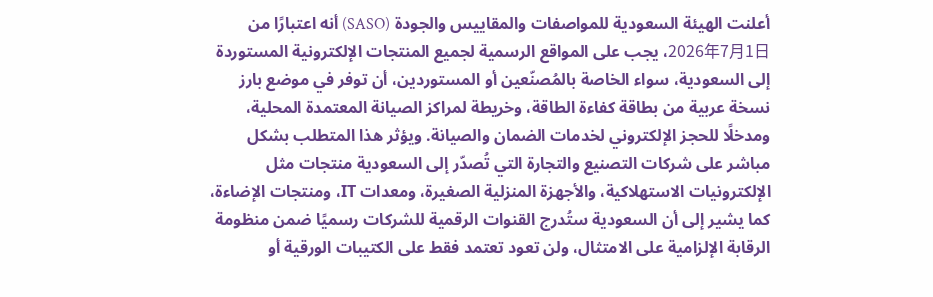أعلنت الهيئة السعودية للمواصفات والمقاييس والجودة (SASO) أنه اعتبارًا من 2026年7月1日، يجب على المواقع الرسمية لجميع المنتجات الإلكترونية المستوردة إلى السعودية، سواء الخاصة بالمُصنّعين أو المستوردين، أن توفر في موضع بارز نسخة عربية من بطاقة كفاءة الطاقة، وخريطة لمراكز الصيانة المعتمدة المحلية، ومدخلًا للحجز الإلكتروني لخدمات الضمان والصيانة. ويؤثر هذا المتطلب بشكل مباشر على شركات التصنيع والتجارة التي تُصدّر إلى السعودية منتجات مثل الإلكترونيات الاستهلاكية، والأجهزة المنزلية الصغيرة، ومعدات IT، ومنتجات الإضاءة، كما يشير إلى أن السعودية ستُدرج القنوات الرقمية للشركات رسميًا ضمن منظومة الرقابة الإلزامية على الامتثال، ولن تعود تعتمد فقط على الكتيبات الورقية أو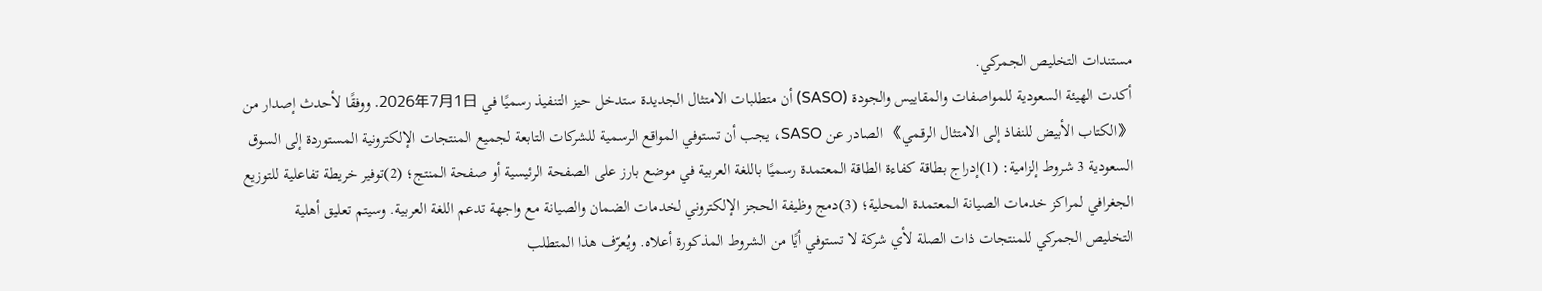مستندات التخليص الجمركي.
أكدت الهيئة السعودية للمواصفات والمقاييس والجودة (SASO) أن متطلبات الامتثال الجديدة ستدخل حيز التنفيذ رسميًا في 2026年7月1日. ووفقًا لأحدث إصدار من 《الكتاب الأبيض للنفاذ إلى الامتثال الرقمي》 الصادر عن SASO، يجب أن تستوفي المواقع الرسمية للشركات التابعة لجميع المنتجات الإلكترونية المستوردة إلى السوق السعودية 3 شروط إلزامية: (1)إدراج بطاقة كفاءة الطاقة المعتمدة رسميًا باللغة العربية في موضع بارز على الصفحة الرئيسية أو صفحة المنتج؛ (2)توفير خريطة تفاعلية للتوزيع الجغرافي لمراكز خدمات الصيانة المعتمدة المحلية؛ (3)دمج وظيفة الحجز الإلكتروني لخدمات الضمان والصيانة مع واجهة تدعم اللغة العربية. وسيتم تعليق أهلية التخليص الجمركي للمنتجات ذات الصلة لأي شركة لا تستوفي أيًا من الشروط المذكورة أعلاه. ويُعرّف هذا المتطلب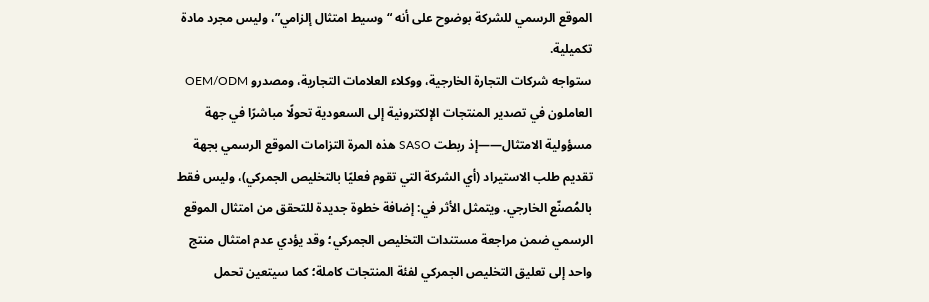الموقع الرسمي للشركة بوضوح على أنه “وسيط امتثال إلزامي”، وليس مجرد مادة تكميلية.
ستواجه شركات التجارة الخارجية، ووكلاء العلامات التجارية، ومصدرو OEM/ODM العاملون في تصدير المنتجات الإلكترونية إلى السعودية تحولًا مباشرًا في جهة مسؤولية الامتثال——إذ ربطت SASO هذه المرة التزامات الموقع الرسمي بجهة تقديم طلب الاستيراد (أي الشركة التي تقوم فعليًا بالتخليص الجمركي)، وليس فقط بالمُصنّع الخارجي. ويتمثل الأثر في: إضافة خطوة جديدة للتحقق من امتثال الموقع الرسمي ضمن مراجعة مستندات التخليص الجمركي؛ وقد يؤدي عدم امتثال منتج واحد إلى تعليق التخليص الجمركي لفئة المنتجات كاملة؛ كما سيتعين تحمل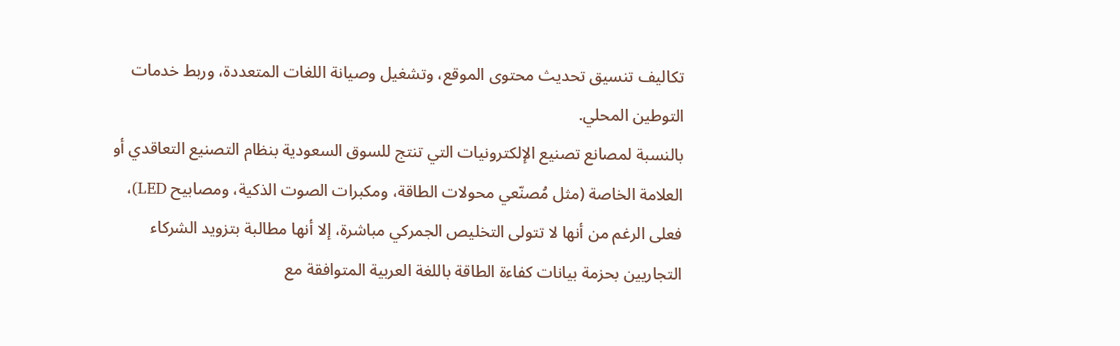تكاليف تنسيق تحديث محتوى الموقع، وتشغيل وصيانة اللغات المتعددة، وربط خدمات التوطين المحلي.
بالنسبة لمصانع تصنيع الإلكترونيات التي تنتج للسوق السعودية بنظام التصنيع التعاقدي أو العلامة الخاصة (مثل مُصنّعي محولات الطاقة، ومكبرات الصوت الذكية، ومصابيح LED)، فعلى الرغم من أنها لا تتولى التخليص الجمركي مباشرة، إلا أنها مطالبة بتزويد الشركاء التجاريين بحزمة بيانات كفاءة الطاقة باللغة العربية المتوافقة مع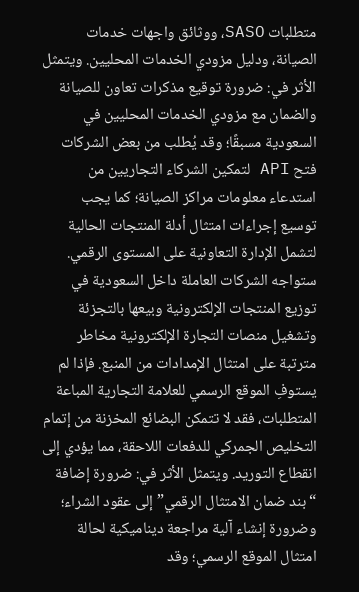متطلبات SASO، ووثائق واجهات خدمات الصيانة، ودليل مزودي الخدمات المحليين. ويتمثل الأثر في: ضرورة توقيع مذكرات تعاون للصيانة والضمان مع مزودي الخدمات المحليين في السعودية مسبقًا؛ وقد يُطلب من بعض الشركات فتح API لتمكين الشركاء التجاريين من استدعاء معلومات مراكز الصيانة؛ كما يجب توسيع إجراءات امتثال أدلة المنتجات الحالية لتشمل الإدارة التعاونية على المستوى الرقمي.
ستواجه الشركات العاملة داخل السعودية في توزيع المنتجات الإلكترونية وبيعها بالتجزئة وتشغيل منصات التجارة الإلكترونية مخاطر مترتبة على امتثال الإمدادات من المنبع. فإذا لم يستوفِ الموقع الرسمي للعلامة التجارية المباعة المتطلبات، فقد لا تتمكن البضائع المخزنة من إتمام التخليص الجمركي للدفعات اللاحقة، مما يؤدي إلى انقطاع التوريد. ويتمثل الأثر في: ضرورة إضافة “بند ضمان الامتثال الرقمي” إلى عقود الشراء؛ وضرورة إنشاء آلية مراجعة ديناميكية لحالة امتثال الموقع الرسمي؛ وقد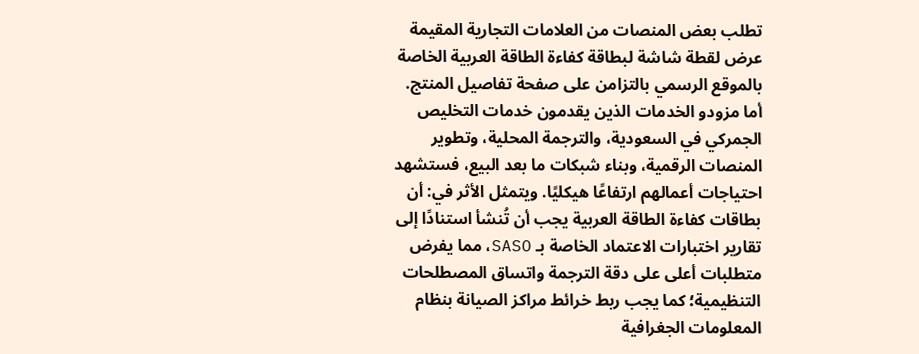تطلب بعض المنصات من العلامات التجارية المقيمة عرض لقطة شاشة لبطاقة كفاءة الطاقة العربية الخاصة بالموقع الرسمي بالتزامن على صفحة تفاصيل المنتج.
أما مزودو الخدمات الذين يقدمون خدمات التخليص الجمركي في السعودية، والترجمة المحلية، وتطوير المنصات الرقمية، وبناء شبكات ما بعد البيع، فستشهد احتياجات أعمالهم ارتفاعًا هيكليًا. ويتمثل الأثر في: أن بطاقات كفاءة الطاقة العربية يجب أن تُنشأ استنادًا إلى تقارير اختبارات الاعتماد الخاصة بـ SASO، مما يفرض متطلبات أعلى على دقة الترجمة واتساق المصطلحات التنظيمية؛ كما يجب ربط خرائط مراكز الصيانة بنظام المعلومات الجغرافية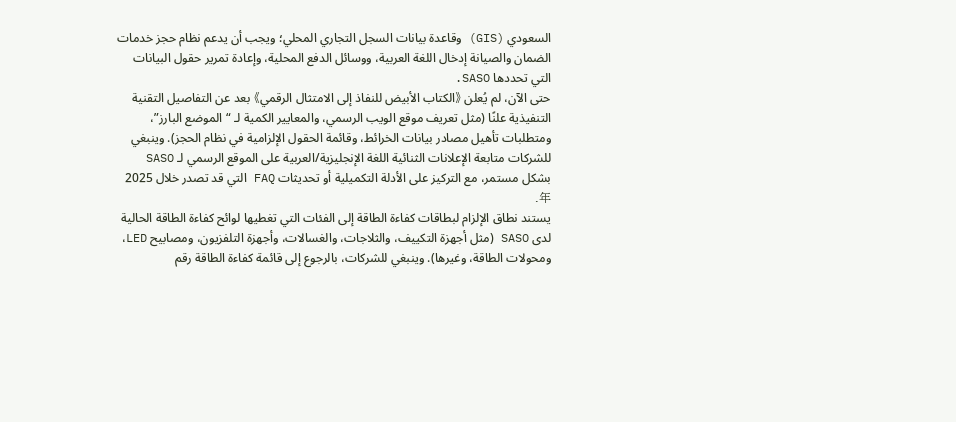السعودي (GIS) وقاعدة بيانات السجل التجاري المحلي؛ ويجب أن يدعم نظام حجز خدمات الضمان والصيانة إدخال اللغة العربية، ووسائل الدفع المحلية، وإعادة تمرير حقول البيانات التي تحددها SASO.
حتى الآن، لم يُعلن 《الكتاب الأبيض للنفاذ إلى الامتثال الرقمي》 بعد عن التفاصيل التقنية التنفيذية علنًا (مثل تعريف موقع الويب الرسمي، والمعايير الكمية لـ “الموضع البارز”، ومتطلبات تأهيل مصادر بيانات الخرائط، وقائمة الحقول الإلزامية في نظام الحجز). وينبغي للشركات متابعة الإعلانات الثنائية اللغة الإنجليزية/العربية على الموقع الرسمي لـ SASO بشكل مستمر، مع التركيز على الأدلة التكميلية أو تحديثات FAQ التي قد تصدر خلال 2025年.
يستند نطاق الإلزام لبطاقات كفاءة الطاقة إلى الفئات التي تغطيها لوائح كفاءة الطاقة الحالية لدى SASO (مثل أجهزة التكييف، والثلاجات، والغسالات، وأجهزة التلفزيون، ومصابيح LED، ومحولات الطاقة، وغيرها). وينبغي للشركات، بالرجوع إلى قائمة كفاءة الطاقة رقم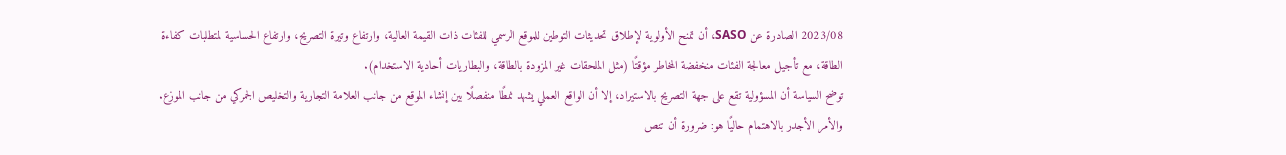2023/08 الصادرة عن SASO، أن تمنح الأولوية لإطلاق تحديثات التوطين للموقع الرسمي للفئات ذات القيمة العالية، وارتفاع وتيرة التصريح، وارتفاع الحساسية لمتطلبات كفاءة الطاقة، مع تأجيل معالجة الفئات منخفضة المخاطر مؤقتًا (مثل الملحقات غير المزودة بالطاقة، والبطاريات أحادية الاستخدام).
توضح السياسة أن المسؤولية تقع على جهة التصريح بالاستيراد، إلا أن الواقع العملي يشهد نمطًا منفصلًا بين إنشاء الموقع من جانب العلامة التجارية والتخليص الجمركي من جانب الموزع. والأمر الأجدر بالاهتمام حاليًا هو: ضرورة أن تنص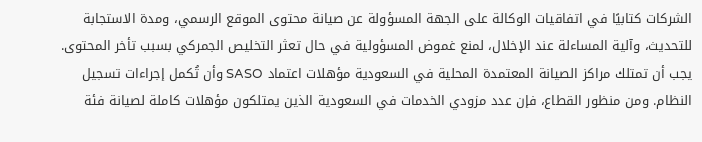الشركات كتابيًا في اتفاقيات الوكالة على الجهة المسؤولة عن صيانة محتوى الموقع الرسمي، ومدة الاستجابة للتحديث، وآلية المساءلة عند الإخلال، لمنع غموض المسؤولية في حال تعثر التخليص الجمركي بسبب تأخر المحتوى.
يجب أن تمتلك مراكز الصيانة المعتمدة المحلية في السعودية مؤهلات اعتماد SASO وأن تُكمل إجراءات تسجيل النظام. ومن منظور القطاع، فإن عدد مزودي الخدمات في السعودية الذين يمتلكون مؤهلات كاملة لصيانة فئة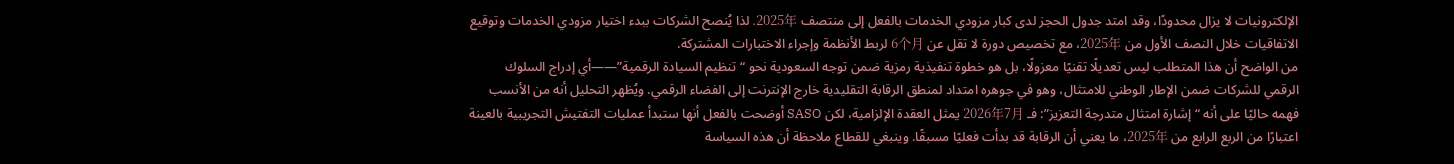الإلكترونيات لا يزال محدودًا، وقد امتد جدول الحجز لدى كبار مزودي الخدمات بالفعل إلى منتصف 2025年. لذا يُنصح الشركات ببدء اختيار مزودي الخدمات وتوقيع الاتفاقيات خلال النصف الأول من 2025年، مع تخصيص دورة لا تقل عن 6个月 لربط الأنظمة وإجراء الاختبارات المشتركة.
من الواضح أن هذا المتطلب ليس تعديلًا تقنيًا معزولًا، بل هو خطوة تنفيذية رمزية ضمن توجه السعودية نحو “تنظيم السيادة الرقمية”——أي إدراج السلوك الرقمي للشركات ضمن الإطار الوطني للامتثال، وهو في جوهره امتداد لمنطق الرقابة التقليدية خارج الإنترنت إلى الفضاء الرقمي. ويُظهر التحليل أنه من الأنسب فهمه حاليًا على أنه “إشارة امتثال متدرجة التعزيز”: فـ 2026年7月 يمثل العقدة الإلزامية، لكن SASO أوضحت بالفعل أنها ستبدأ عمليات التفتيش التجريبية بالعينة اعتبارًا من الربع الرابع من 2025年، ما يعني أن الرقابة قد بدأت فعليًا مسبقًا. وينبغي للقطاع ملاحظة أن هذه السياسة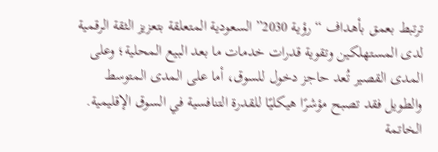ترتبط بعمق بأهداف “رؤية 2030” السعودية المتعلقة بتعزيز الثقة الرقمية لدى المستهلكين وتقوية قدرات خدمات ما بعد البيع المحلية؛ وعلى المدى القصير تُعد حاجز دخول للسوق، أما على المدى المتوسط والطويل فقد تصبح مؤشرًا هيكليًا للقدرة التنافسية في السوق الإقليمية.
الخاتمة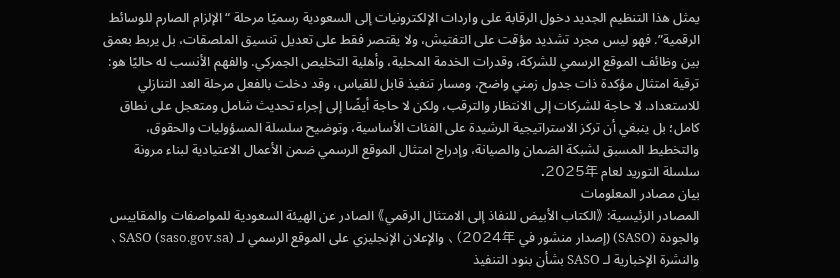يمثل هذا التنظيم الجديد دخول الرقابة على واردات الإلكترونيات إلى السعودية رسميًا مرحلة “الإلزام الصارم للوسائط الرقمية”. فهو ليس مجرد تشديد مؤقت على التفتيش، ولا يقتصر فقط على تعديل تنسيق الملصقات، بل يربط بعمق بين وظائف الموقع الرسمي للشركة، وقدرات الخدمة المحلية، وأهلية التخليص الجمركي. والفهم الأنسب له حاليًا هو: ترقية امتثال مؤكدة ذات جدول زمني واضح، ومسار تنفيذ قابل للقياس، وقد دخلت بالفعل مرحلة العد التنازلي للاستعداد. لا حاجة للشركات إلى الانتظار والترقب، ولكن لا حاجة أيضًا إلى إجراء تحديث شامل ومتعجل على نطاق كامل؛ بل ينبغي أن تركز الاستراتيجية الرشيدة على الفئات الأساسية، وتوضيح سلسلة المسؤوليات والحقوق، والتخطيط المسبق لشبكة الضمان والصيانة، وإدراج امتثال الموقع الرسمي ضمن الأعمال الاعتيادية لبناء مرونة سلسلة التوريد لعام 2025年.
بيان مصادر المعلومات
المصادر الرئيسية: 《الكتاب الأبيض للنفاذ إلى الامتثال الرقمي》 الصادر عن الهيئة السعودية للمواصفات والمقاييس والجودة (SASO) (إصدار منشور في 2024年)、 والإعلان الإنجليزي على الموقع الرسمي لـ SASO (saso.gov.sa)、 والنشرة الإخبارية لـ SASO بشأن بنود التنفيذ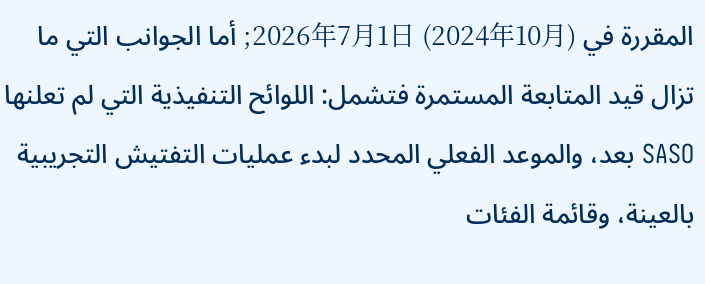المقررة في 2026年7月1日 (2024年10月); أما الجوانب التي ما تزال قيد المتابعة المستمرة فتشمل: اللوائح التنفيذية التي لم تعلنها SASO بعد، والموعد الفعلي المحدد لبدء عمليات التفتيش التجريبية بالعينة، وقائمة الفئات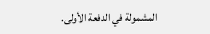المشمولة في الدفعة الأولى.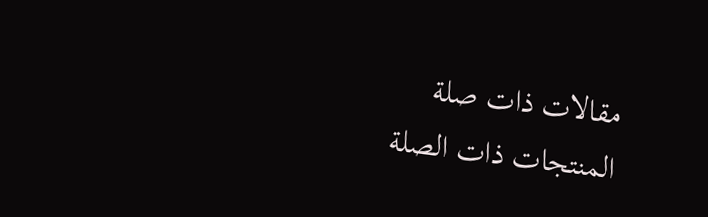مقالات ذات صلة
المنتجات ذات الصلة